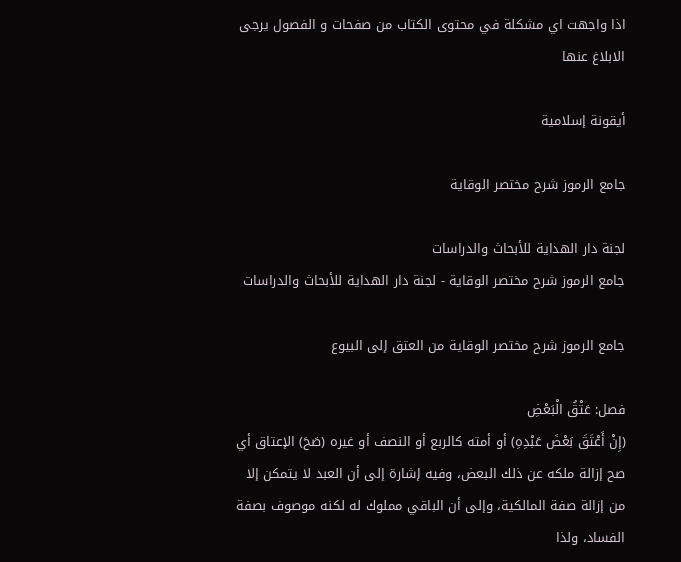اذا واجهت اي مشكلة في محتوى الكتاب من صفحات و الفصول يرجى الابلاغ عنها

أيقونة إسلامية

جامع الرموز شرح مختصر الوقاية

لجنة دار الهداية للأبحاث والدراسات
جامع الرموز شرح مختصر الوقاية - لجنة دار الهداية للأبحاث والدراسات

جامع الرموز شرح مختصر الوقاية من العتق إلى البيوع

فصل: عَتْقُ الْبَعْضِ
(إِنْ أَعْتَقَ بَعْضَ عَبْدِهِ) أو أمته كالربع أو النصف أو غيره (صَحَ) الإعتاق أي صح إزالة ملكه عن ذلك البعض، وفيه إشارة إلى أن العبد لا يتمكن إلا من إزالة صفة المالكية، وإلى أن الباقي مملوك له لكنه موصوف بصفة الفساد، ولذا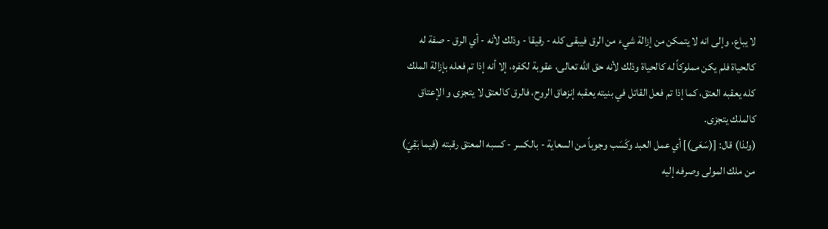لا يباع، وإلى انه لا يتمكن من إزالة شيء من الرق فيبقى كله - رقيقا - وذلك لأنه - أي الرق - صفة له كالحياة فلم يكن مملوكاً له كالحياة وذلك لأنه حق الله تعالى، عقوبة لكفره، إلا أنه إذا تم فعله بإزالة الملك كله يعقبه العتق، كما إذا تم فعل القاتل في بنيته يعقبه إنزهاق الروح، فالرق كالعتق لا يتجزى و الإعتاق كالملك يتجزى.
(ولذا) قال: [(سَعَى)] أي عمل العبد وكَسَب وجوباً من السعاية - بالكسر - كسبه المعتق رقبته (فيما بَقِيَ) من ملك المولى وصرفه إليه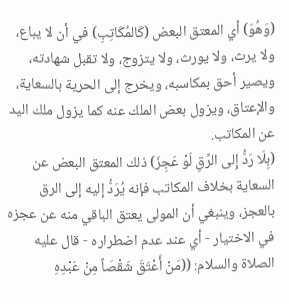(وَهُوَ) أي المعتق البعض (كَالمُكَاتِبِ) في أن لا يباع، ولا يرث، ولا يورث، ولا يتزوج، ولا تقبل شهادته، ويصير أحق بمكاسبه، ويخرج إلى الحرية بالسعاية، والإعتاق، ويزول بعض الملك عنه كما يزول ملك اليد عن المكاتب.
(بِلَا رَدُّ إِلى الرِّقِ لَوْ عَجِزَ) ذلك المعتق البعض عن السعاية بخلاف المكاتب فإنه يُرَدُّ إليه إلى الرق بالعجز، وينبغي أن المولى يعتق الباقي منه عن عجزه في الاختيار - أي عند عدم اضطراره - قال عليه الصلاة والسلام: ((مَنْ أَعْتَقَ شَقْصَاً مِنْ عَبْدِهِ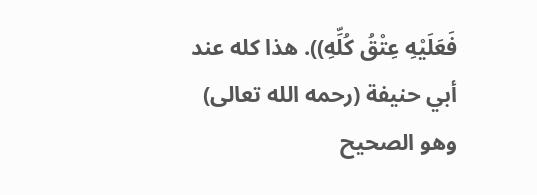فَعَلَيْهِ عِتْقُ كُلِّهِ)). هذا كله عند أبي حنيفة (رحمه الله تعالى) وهو الصحيح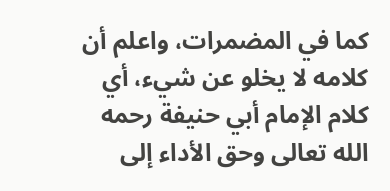كما في المضمرات، واعلم أن كلامه لا يخلو عن شيء، أي كلام الإمام أبي حنيفة رحمه الله تعالى وحق الأداء إلى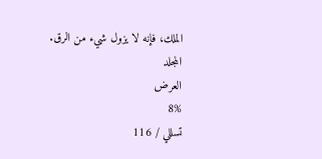الملك، فإنه لا يزول شيء من الرق.
المجلد
العرض
8%
تسللي / 116